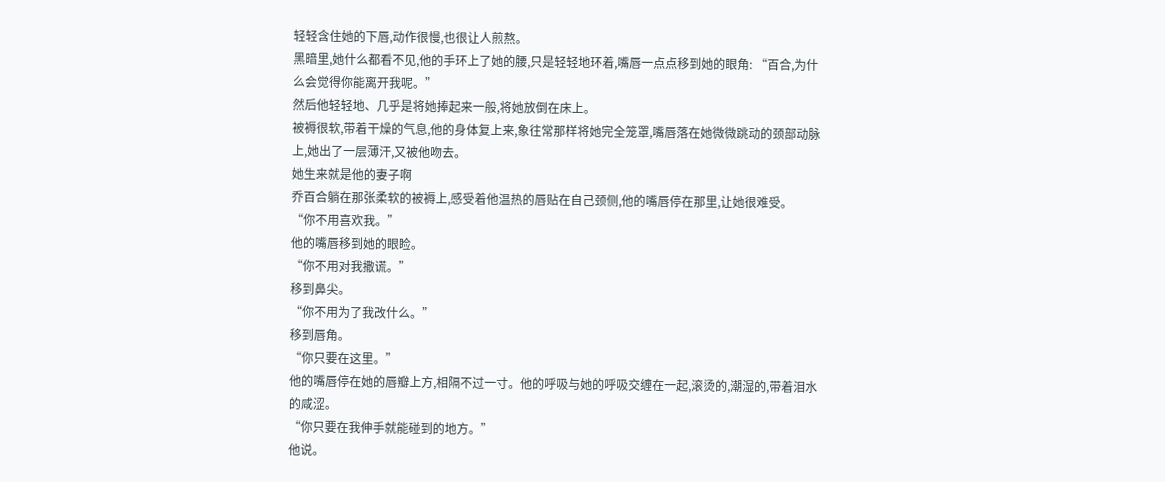轻轻含住她的下唇,动作很慢,也很让人煎熬。
黑暗里,她什么都看不见,他的手环上了她的腰,只是轻轻地环着,嘴唇一点点移到她的眼角: “百合,为什么会觉得你能离开我呢。”
然后他轻轻地、几乎是将她捧起来一般,将她放倒在床上。
被褥很软,带着干燥的气息,他的身体复上来,象往常那样将她完全笼罩,嘴唇落在她微微跳动的颈部动脉上,她出了一层薄汗,又被他吻去。
她生来就是他的妻子啊
乔百合躺在那张柔软的被褥上,感受着他温热的唇贴在自己颈侧,他的嘴唇停在那里,让她很难受。
“你不用喜欢我。”
他的嘴唇移到她的眼睑。
“你不用对我撒谎。”
移到鼻尖。
“你不用为了我改什么。”
移到唇角。
“你只要在这里。”
他的嘴唇停在她的唇瓣上方,相隔不过一寸。他的呼吸与她的呼吸交缠在一起,滚烫的,潮湿的,带着泪水的咸涩。
“你只要在我伸手就能碰到的地方。”
他说。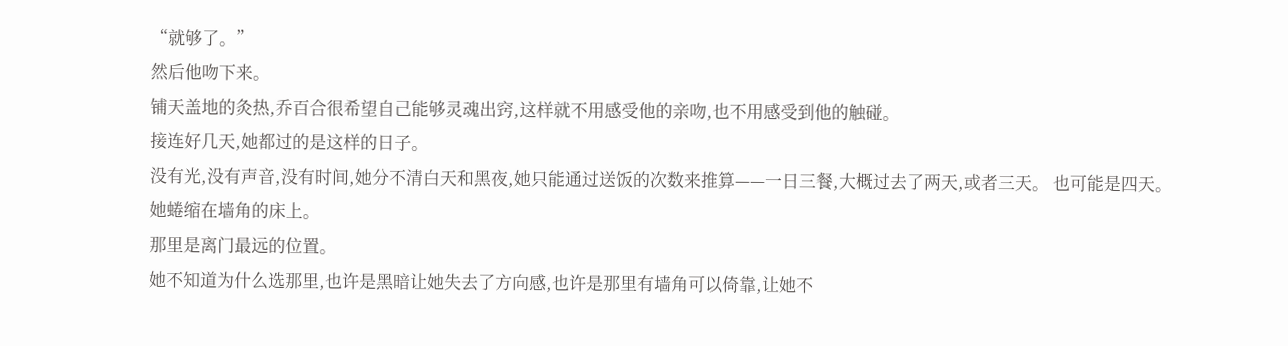“就够了。”
然后他吻下来。
铺天盖地的灸热,乔百合很希望自己能够灵魂出窍,这样就不用感受他的亲吻,也不用感受到他的触碰。
接连好几天,她都过的是这样的日子。
没有光,没有声音,没有时间,她分不清白天和黑夜,她只能通过送饭的次数来推算——一日三餐,大概过去了两天,或者三天。 也可能是四天。
她蜷缩在墙角的床上。
那里是离门最远的位置。
她不知道为什么选那里,也许是黑暗让她失去了方向感,也许是那里有墙角可以倚靠,让她不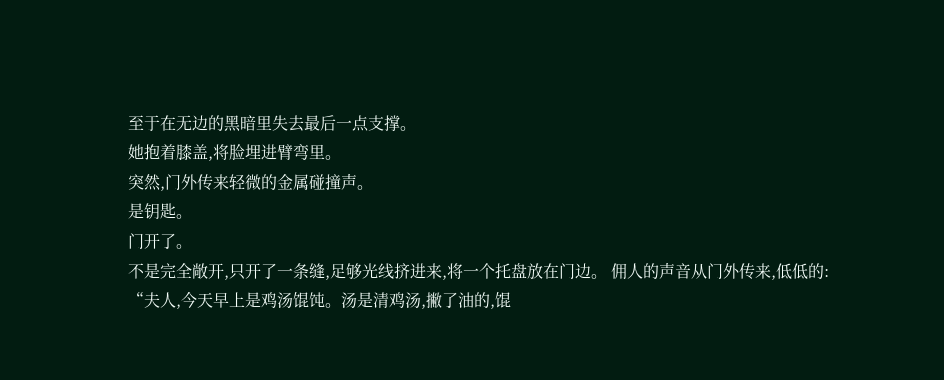至于在无边的黑暗里失去最后一点支撑。
她抱着膝盖,将脸埋进臂弯里。
突然,门外传来轻微的金属碰撞声。
是钥匙。
门开了。
不是完全敞开,只开了一条缝,足够光线挤进来,将一个托盘放在门边。 佣人的声音从门外传来,低低的:
“夫人,今天早上是鸡汤馄饨。汤是清鸡汤,撇了油的,馄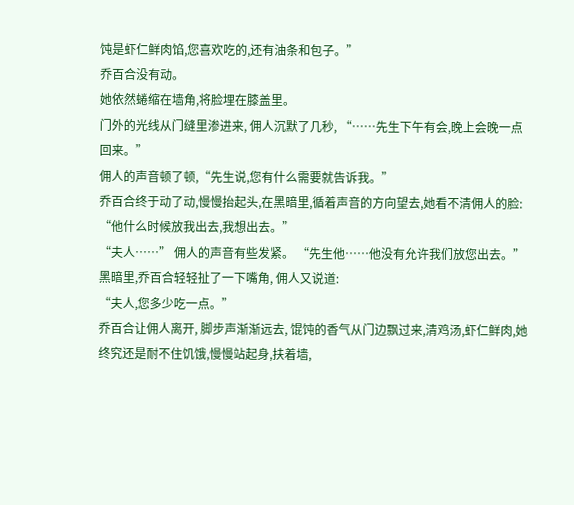饨是虾仁鲜肉馅,您喜欢吃的,还有油条和包子。”
乔百合没有动。
她依然蜷缩在墙角,将脸埋在膝盖里。
门外的光线从门缝里渗进来, 佣人沉默了几秒, “……先生下午有会,晚上会晚一点回来。”
佣人的声音顿了顿,“先生说,您有什么需要就告诉我。”
乔百合终于动了动,慢慢抬起头,在黑暗里,循着声音的方向望去,她看不清佣人的脸:
“他什么时候放我出去,我想出去。”
“夫人……” 佣人的声音有些发紧。 “先生他……他没有允许我们放您出去。”
黑暗里,乔百合轻轻扯了一下嘴角, 佣人又说道:
“夫人,您多少吃一点。”
乔百合让佣人离开, 脚步声渐渐远去, 馄饨的香气从门边飘过来,清鸡汤,虾仁鲜肉,她终究还是耐不住饥饿,慢慢站起身,扶着墙,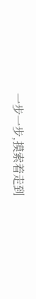一步一步,摸索着走到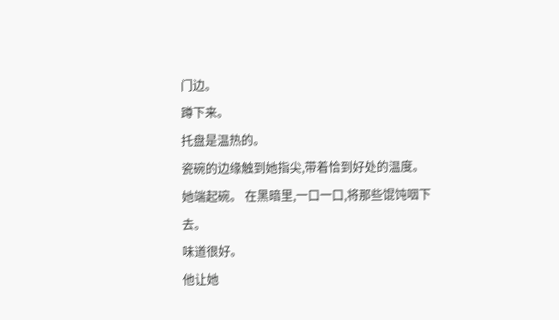门边。
蹲下来。
托盘是温热的。
瓷碗的边缘触到她指尖,带着恰到好处的温度。
她端起碗。 在黑暗里,一口一口,将那些馄饨咽下去。
味道很好。
他让她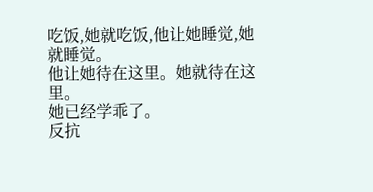吃饭,她就吃饭,他让她睡觉,她就睡觉。
他让她待在这里。她就待在这里。
她已经学乖了。
反抗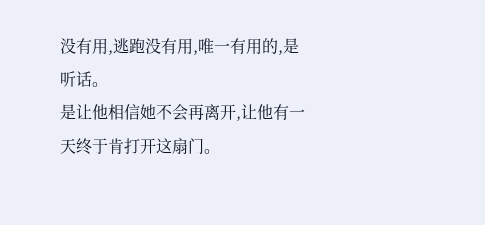没有用,逃跑没有用,唯一有用的,是听话。
是让他相信她不会再离开,让他有一天终于肯打开这扇门。